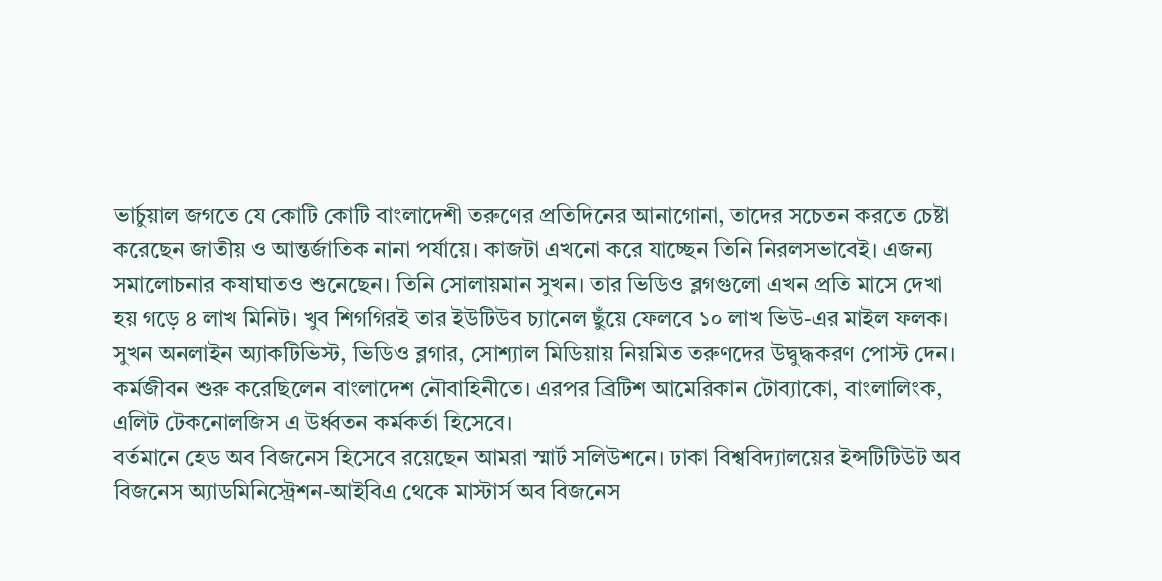ভার্চুয়াল জগতে যে কোটি কোটি বাংলাদেশী তরুণের প্রতিদিনের আনাগোনা, তাদের সচেতন করতে চেষ্টা করেছেন জাতীয় ও আন্তর্জাতিক নানা পর্যায়ে। কাজটা এখনো করে যাচ্ছেন তিনি নিরলসভাবেই। এজন্য সমালোচনার কষাঘাতও শুনেছেন। তিনি সোলায়মান সুখন। তার ভিডিও ব্লগগুলো এখন প্রতি মাসে দেখা হয় গড়ে ৪ লাখ মিনিট। খুব শিগগিরই তার ইউটিউব চ্যানেল ছুঁয়ে ফেলবে ১০ লাখ ভিউ-এর মাইল ফলক। সুখন অনলাইন অ্যাকটিভিস্ট, ভিডিও ব্লগার, সোশ্যাল মিডিয়ায় নিয়মিত তরুণদের উদ্বুদ্ধকরণ পোস্ট দেন। কর্মজীবন শুরু করেছিলেন বাংলাদেশ নৌবাহিনীতে। এরপর ব্রিটিশ আমেরিকান টোব্যাকো, বাংলালিংক, এলিট টেকনোলজিস এ উর্ধ্বতন কর্মকর্তা হিসেবে।
বর্তমানে হেড অব বিজনেস হিসেবে রয়েছেন আমরা স্মার্ট সলিউশনে। ঢাকা বিশ্ববিদ্যালয়ের ইন্সটিটিউট অব বিজনেস অ্যাডমিনিস্ট্রেশন-আইবিএ থেকে মাস্টার্স অব বিজনেস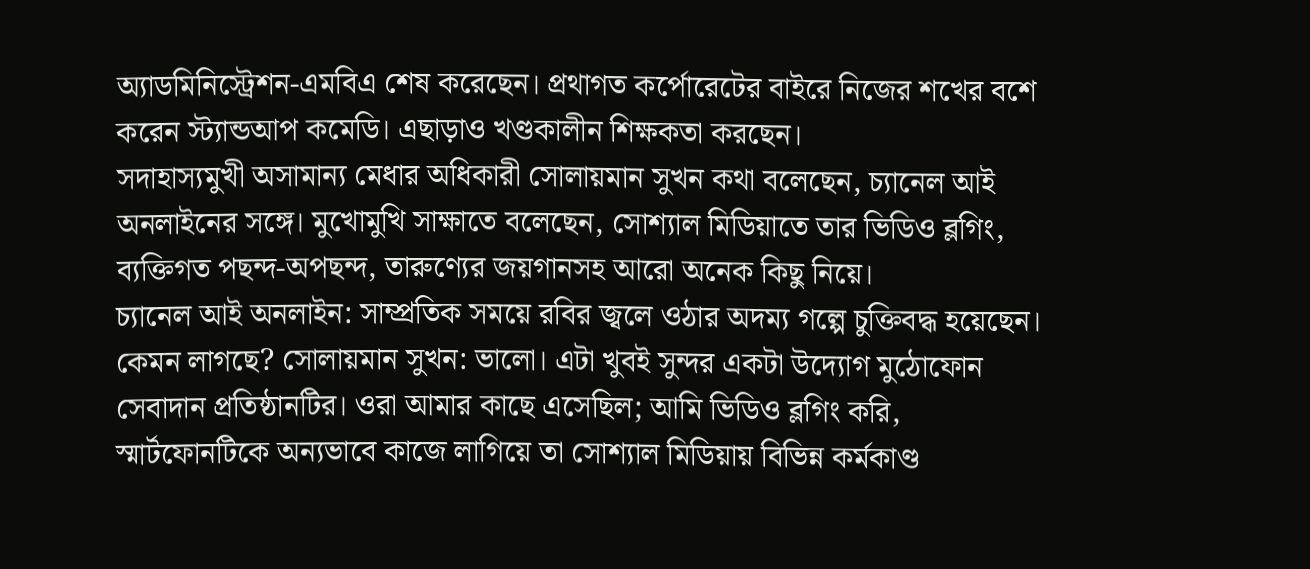অ্যাডমিনিস্ট্রেশন-এমবিএ শেষ করেছেন। প্রথাগত কর্পোরেটের বাইরে নিজের শখের বশে করেন স্ট্যান্ডআপ কমেডি। এছাড়াও খণ্ডকালীন শিক্ষকতা করছেন।
সদাহাস্যমুখী অসামান্য মেধার অধিকারী সোলায়মান সুখন কথা বলেছেন, চ্যানেল আই অনলাইনের সঙ্গে। মুখোমুখি সাক্ষাতে বলেছেন, সোশ্যাল মিডিয়াতে তার ভিডিও ব্লগিং, ব্যক্তিগত পছন্দ-অপছন্দ, তারুণ্যের জয়গানসহ আরো অনেক কিছু নিয়ে।
চ্যানেল আই অনলাইন: সাম্প্রতিক সময়ে রবির জ্বলে ওঠার অদম্য গল্পে চুক্তিবদ্ধ হয়েছেন। কেমন লাগছে? সোলায়মান সুখন: ভালো। এটা খুবই সুন্দর একটা উদ্যোগ মুঠোফোন সেবাদান প্রতিষ্ঠানটির। ওরা আমার কাছে এসেছিল; আমি ভিডিও ব্লগিং করি, স্মার্টফোনটিকে অন্যভাবে কাজে লাগিয়ে তা সোশ্যাল মিডিয়ায় বিভিন্ন কর্মকাণ্ড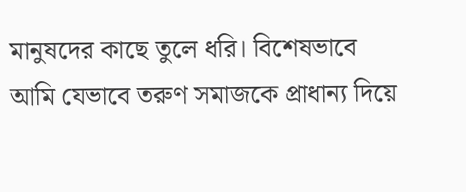মানুষদের কাছে তুলে ধরি। বিশেষভাবে আমি যেভাবে তরুণ সমাজকে প্রাধান্য দিয়ে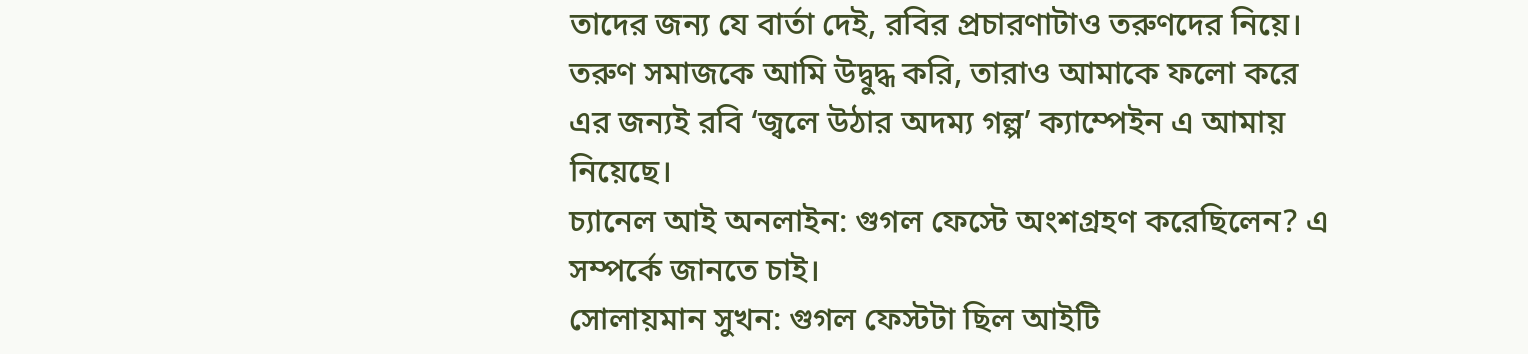তাদের জন্য যে বার্তা দেই, রবির প্রচারণাটাও তরুণদের নিয়ে। তরুণ সমাজকে আমি উদ্বুদ্ধ করি, তারাও আমাকে ফলো করে এর জন্যই রবি ‘জ্বলে উঠার অদম্য গল্প’ ক্যাম্পেইন এ আমায় নিয়েছে।
চ্যানেল আই অনলাইন: গুগল ফেস্টে অংশগ্রহণ করেছিলেন? এ সম্পর্কে জানতে চাই।
সোলায়মান সুখন: গুগল ফেস্টটা ছিল আইটি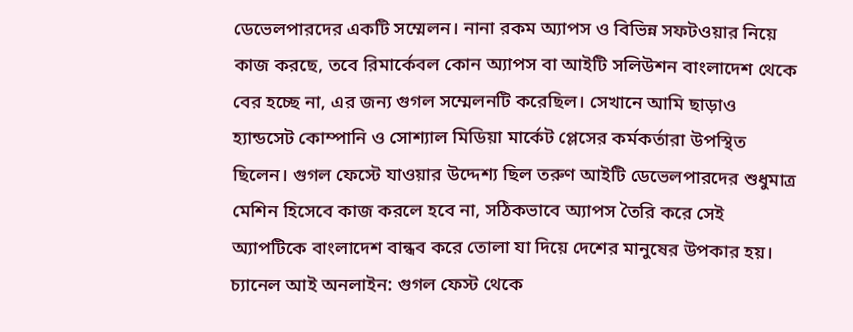ডেভেলপারদের একটি সম্মেলন। নানা রকম অ্যাপস ও বিভিন্ন সফটওয়ার নিয়ে কাজ করছে, তবে রিমার্কেবল কোন অ্যাপস বা আইটি সলিউশন বাংলাদেশ থেকে বের হচ্ছে না, এর জন্য গুগল সম্মেলনটি করেছিল। সেখানে আমি ছাড়াও হ্যান্ডসেট কোম্পানি ও সোশ্যাল মিডিয়া মার্কেট প্লেসের কর্মকর্তারা উপস্থিত ছিলেন। গুগল ফেস্টে যাওয়ার উদ্দেশ্য ছিল তরুণ আইটি ডেভেলপারদের শুধুমাত্র মেশিন হিসেবে কাজ করলে হবে না, সঠিকভাবে অ্যাপস তৈরি করে সেই অ্যাপটিকে বাংলাদেশ বান্ধব করে তোলা যা দিয়ে দেশের মানুষের উপকার হয়।
চ্যানেল আই অনলাইন: গুগল ফেস্ট থেকে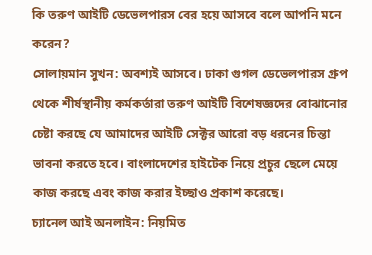কি তরুণ আইটি ডেভেলপারস বের হয়ে আসবে বলে আপনি মনে করেন?
সোলায়মান সুখন: অবশ্যই আসবে। ঢাকা গুগল ডেভেলপারস গ্রুপ থেকে শীর্ষস্থানীয় কর্মকর্তারা তরুণ আইটি বিশেষজ্ঞদের বোঝানোর চেষ্টা করছে যে আমাদের আইটি সেক্টর আরো বড় ধরনের চিন্তা ভাবনা করতে হবে। বাংলাদেশের হাইটেক নিয়ে প্রচুর ছেলে মেয়ে কাজ করছে এবং কাজ করার ইচ্ছাও প্রকাশ করেছে।
চ্যানেল আই অনলাইন: নিয়মিত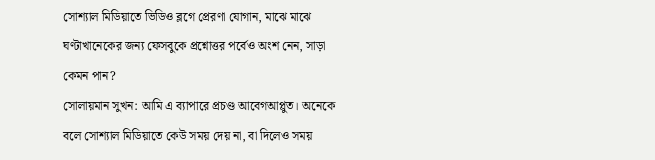সোশ্যাল মিডিয়াতে ভিডিও ব্লগে প্রেরণা যোগান, মাঝে মাঝে ঘণ্টাখানেকের জন্য ফেসবুকে প্রশ্নোত্তর পর্বেও অংশ নেন, সাড়া কেমন পান?
সোলায়মান সুখন: আমি এ ব্যাপারে প্রচণ্ড আবেগআপ্লুত। অনেকে বলে সোশ্যাল মিডিয়াতে কেউ সময় দেয় না, বা দিলেও সময়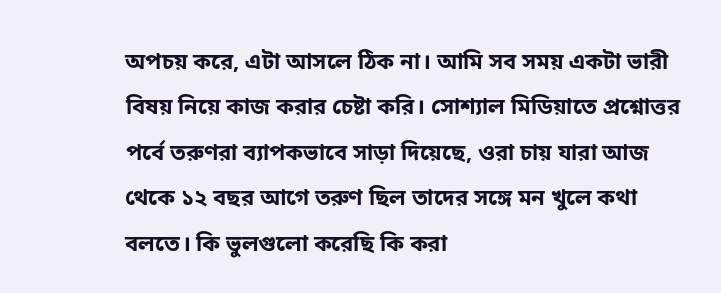অপচয় করে, এটা আসলে ঠিক না। আমি সব সময় একটা ভারী বিষয় নিয়ে কাজ করার চেষ্টা করি। সোশ্যাল মিডিয়াতে প্রশ্নোত্তর পর্বে তরুণরা ব্যাপকভাবে সাড়া দিয়েছে, ওরা চায় যারা আজ থেকে ১২ বছর আগে তরুণ ছিল তাদের সঙ্গে মন খুলে কথা বলতে। কি ভুলগুলো করেছি কি করা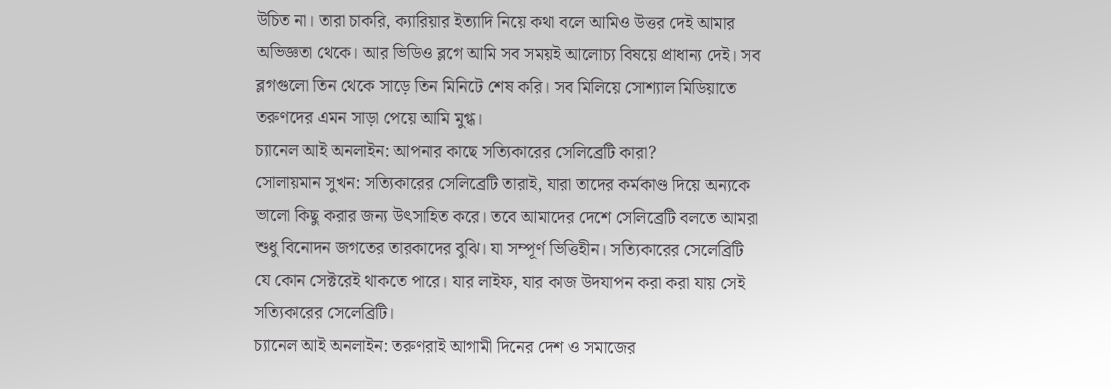উচিত না। তারা চাকরি, ক্যারিয়ার ইত্যাদি নিয়ে কথা বলে আমিও উত্তর দেই আমার অভিজ্ঞতা থেকে। আর ভিডিও ব্লগে আমি সব সময়ই আলোচ্য বিষয়ে প্রাধান্য দেই। সব ব্লগগুলো তিন থেকে সাড়ে তিন মিনিটে শেষ করি। সব মিলিয়ে সোশ্যাল মিডিয়াতে তরুণদের এমন সাড়া পেয়ে আমি মুগ্ধ।
চ্যানেল আই অনলাইন: আপনার কাছে সত্যিকারের সেলিব্রেটি কারা?
সোলায়মান সুখন: সত্যিকারের সেলিব্রেটি তারাই, যারা তাদের কর্মকাণ্ড দিয়ে অন্যকে ভালো কিছু করার জন্য উৎসাহিত করে। তবে আমাদের দেশে সেলিব্রেটি বলতে আমরা শুধু বিনোদন জগতের তারকাদের বুঝি। যা সম্পূর্ণ ভিত্তিহীন। সত্যিকারের সেলেব্রিটি যে কোন সেক্টরেই থাকতে পারে। যার লাইফ, যার কাজ উদযাপন করা করা যায় সেই সত্যিকারের সেলেব্রিটি।
চ্যানেল আই অনলাইন: তরুণরাই আগামী দিনের দেশ ও সমাজের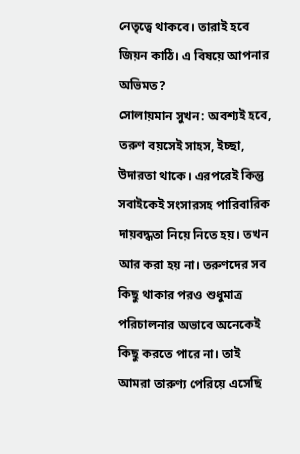নেতৃত্বে থাকবে। তারাই হবে জিয়ন কাঠি। এ বিষয়ে আপনার অভিমত?
সোলায়মান সুখন: অবশ্যই হবে, তরুণ বয়সেই সাহস, ইচ্ছা, উদারতা থাকে। এরপরেই কিন্তু সবাইকেই সংসারসহ পারিবারিক দায়বদ্ধতা নিয়ে নিতে হয়। তখন আর করা হয় না। তরুণদের সব কিছু থাকার পরও শুধুমাত্র পরিচালনার অভাবে অনেকেই কিছু করতে পারে না। তাই আমরা তারুণ্য পেরিয়ে এসেছি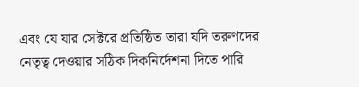এবং যে যার সেক্টরে প্রতিষ্ঠিত তারা যদি তরুণদের নেতৃত্ব দেওয়ার সঠিক দিকনির্দেশনা দিতে পারি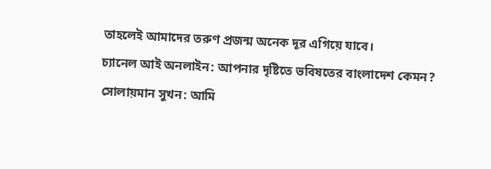তাহলেই আমাদের তরুণ প্রজন্ম অনেক দূর এগিয়ে যাবে।
চ্যানেল আই অনলাইন: আপনার দৃষ্টিতে ভবিষতের বাংলাদেশ কেমন?
সোলায়মান সুখন: আমি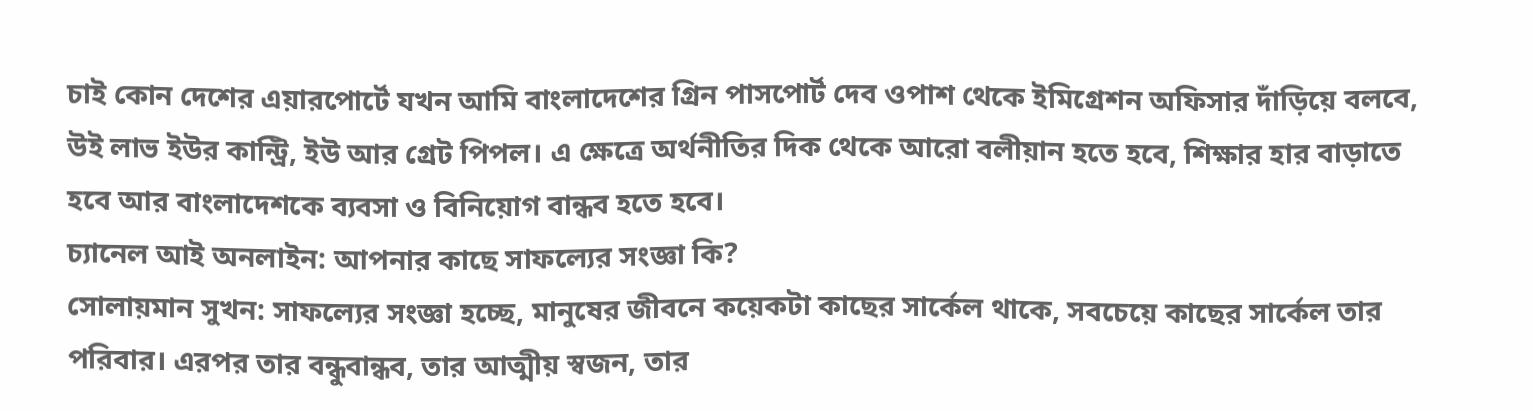চাই কোন দেশের এয়ারপোর্টে যখন আমি বাংলাদেশের গ্রিন পাসপোর্ট দেব ওপাশ থেকে ইমিগ্রেশন অফিসার দাঁড়িয়ে বলবে, উই লাভ ইউর কান্ট্রি, ইউ আর গ্রেট পিপল। এ ক্ষেত্রে অর্থনীতির দিক থেকে আরো বলীয়ান হতে হবে, শিক্ষার হার বাড়াতে হবে আর বাংলাদেশকে ব্যবসা ও বিনিয়োগ বান্ধব হতে হবে।
চ্যানেল আই অনলাইন: আপনার কাছে সাফল্যের সংজ্ঞা কি?
সোলায়মান সুখন: সাফল্যের সংজ্ঞা হচ্ছে, মানুষের জীবনে কয়েকটা কাছের সার্কেল থাকে, সবচেয়ে কাছের সার্কেল তার পরিবার। এরপর তার বন্ধুবান্ধব, তার আত্মীয় স্বজন, তার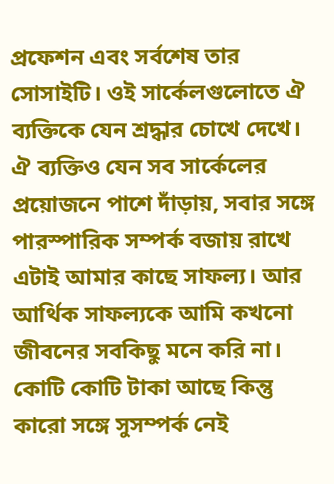প্রফেশন এবং সর্বশেষ তার সোসাইটি। ওই সার্কেলগুলোতে ঐ ব্যক্তিকে যেন শ্রদ্ধার চোখে দেখে। ঐ ব্যক্তিও যেন সব সার্কেলের প্রয়োজনে পাশে দাঁড়ায়, সবার সঙ্গে পারস্পারিক সম্পর্ক বজায় রাখে এটাই আমার কাছে সাফল্য। আর আর্থিক সাফল্যকে আমি কখনো জীবনের সবকিছু মনে করি না। কোটি কোটি টাকা আছে কিন্তু কারো সঙ্গে সুসম্পর্ক নেই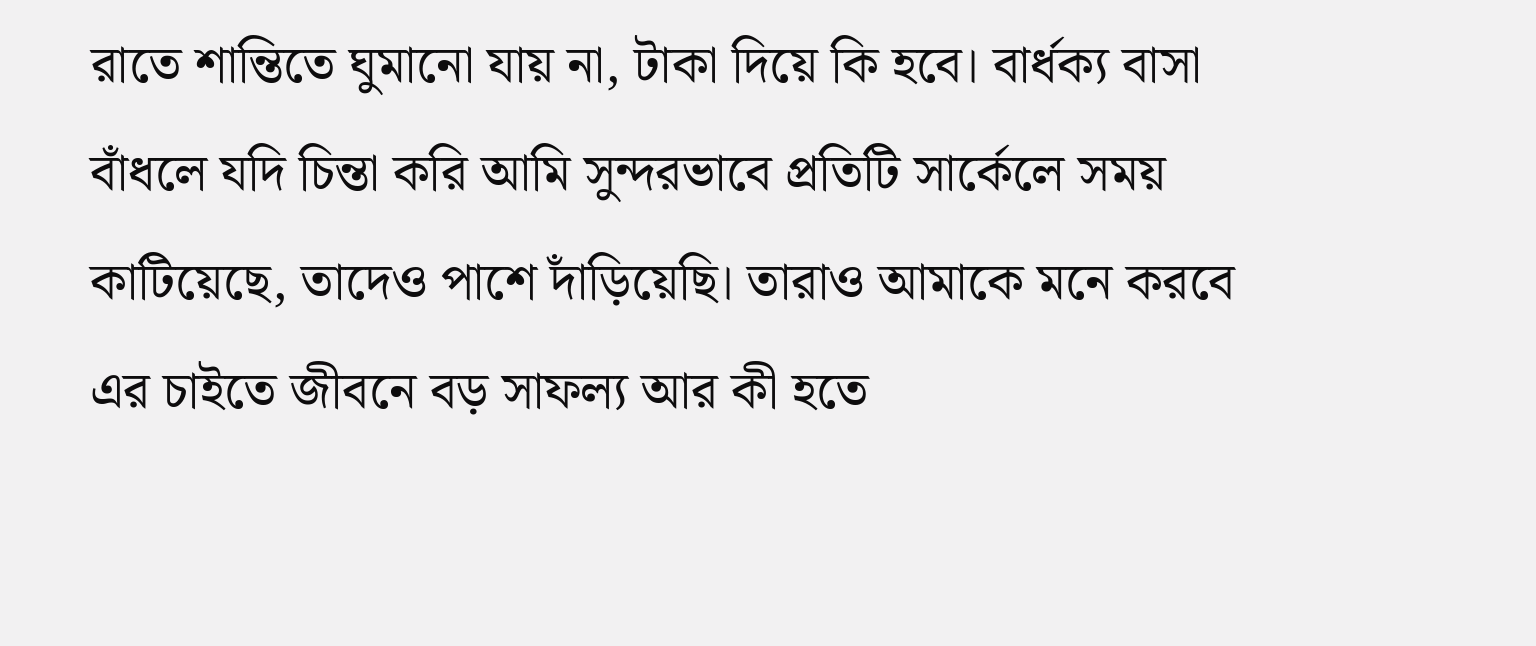রাতে শান্তিতে ঘুমানো যায় না, টাকা দিয়ে কি হবে। বার্ধক্য বাসা বাঁধলে যদি চিন্তা করি আমি সুন্দরভাবে প্রতিটি সার্কেলে সময় কাটিয়েছে, তাদেও পাশে দাঁড়িয়েছি। তারাও আমাকে মনে করবে এর চাইতে জীবনে বড় সাফল্য আর কী হতে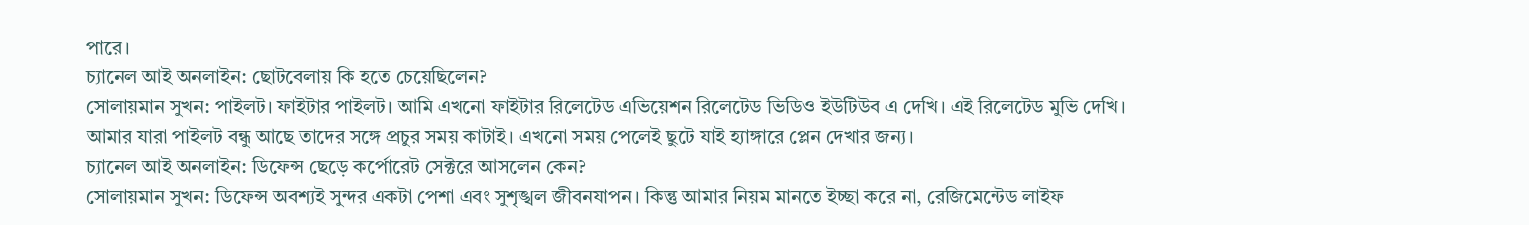পারে।
চ্যানেল আই অনলাইন: ছোটবেলায় কি হতে চেয়েছিলেন?
সোলায়মান সুখন: পাইলট। ফাইটার পাইলট। আমি এখনো ফাইটার রিলেটেড এভিয়েশন রিলেটেড ভিডিও ইউটিউব এ দেখি। এই রিলেটেড মুভি দেখি। আমার যারা পাইলট বন্ধু আছে তাদের সঙ্গে প্রচুর সময় কাটাই। এখনো সময় পেলেই ছুটে যাই হ্যাঙ্গারে প্লেন দেখার জন্য।
চ্যানেল আই অনলাইন: ডিফেন্স ছেড়ে কর্পোরেট সেক্টরে আসলেন কেন?
সোলায়মান সুখন: ডিফেন্স অবশ্যই সুন্দর একটা পেশা এবং সুশৃঙ্খল জীবনযাপন। কিন্তু আমার নিয়ম মানতে ইচ্ছা করে না, রেজিমেন্টেড লাইফ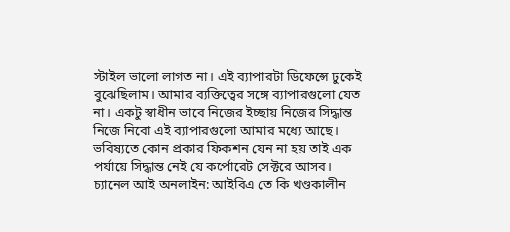স্টাইল ভালো লাগত না। এই ব্যাপারটা ডিফেন্সে ঢুকেই বুঝেছিলাম। আমার ব্যক্তিত্বের সঙ্গে ব্যাপারগুলো যেত না। একটু স্বাধীন ভাবে নিজের ইচ্ছায় নিজের সিদ্ধান্ত নিজে নিবো এই ব্যাপারগুলো আমার মধ্যে আছে। ভবিষ্যতে কোন প্রকার ফিকশন যেন না হয় তাই এক পর্যায়ে সিদ্ধান্ত নেই যে কর্পোরেট সেক্টরে আসব।
চ্যানেল আই অনলাইন: আইবিএ তে কি খণ্ডকালীন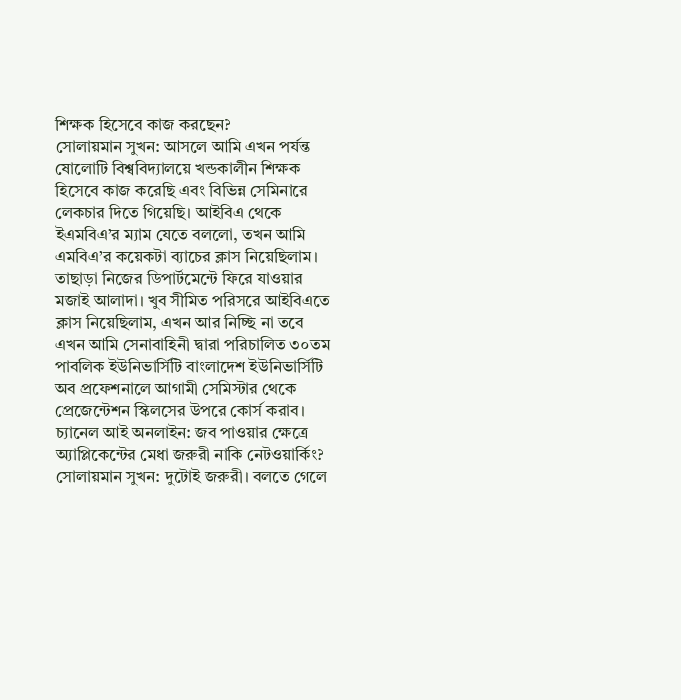শিক্ষক হিসেবে কাজ করছেন?
সোলায়মান সুখন: আসলে আমি এখন পর্যন্ত ষোলোটি বিশ্ববিদ্যালয়ে খন্ডকালীন শিক্ষক হিসেবে কাজ করেছি এবং বিভিন্ন সেমিনারে লেকচার দিতে গিয়েছি। আইবিএ থেকে ইএমবিএ’র ম্যাম যেতে বললো, তখন আমি এমবিএ’র কয়েকটা ব্যাচের ক্লাস নিয়েছিলাম। তাছাড়া নিজের ডিপার্টমেন্টে ফিরে যাওয়ার মজাই আলাদা। খুব সীমিত পরিসরে আইবিএতে ক্লাস নিয়েছিলাম, এখন আর নিচ্ছি না তবে এখন আমি সেনাবাহিনী দ্বারা পরিচালিত ৩০তম পাবলিক ইউনিভার্সিটি বাংলাদেশ ইউনিভার্সিটি অব প্রফেশনালে আগামী সেমিস্টার থেকে প্রেজেন্টেশন স্কিলসের উপরে কোর্স করাব।
চ্যানেল আই অনলাইন: জব পাওয়ার ক্ষেত্রে অ্যাপ্লিকেন্টের মেধা জরুরী নাকি নেটওয়ার্কিং?
সোলায়মান সুখন: দুটোই জরুরী। বলতে গেলে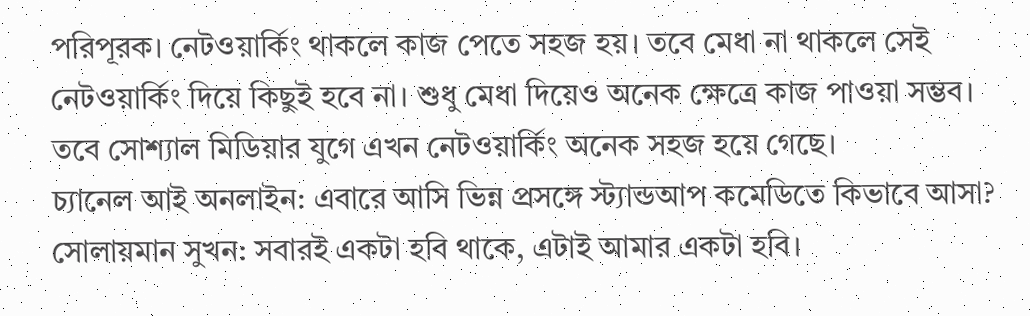পরিপূরক। নেটওয়ার্কিং থাকলে কাজ পেতে সহজ হয়। তবে মেধা না থাকলে সেই নেটওয়ার্কিং দিয়ে কিছুই হবে না। শুধু মেধা দিয়েও অনেক ক্ষেত্রে কাজ পাওয়া সম্ভব। তবে সোশ্যাল মিডিয়ার যুগে এখন নেটওয়ার্কিং অনেক সহজ হয়ে গেছে।
চ্যানেল আই অনলাইন: এবারে আসি ভিন্ন প্রসঙ্গে স্ট্যান্ডআপ কমেডিতে কিভাবে আসা?
সোলায়মান সুখন: সবারই একটা হবি থাকে, এটাই আমার একটা হবি।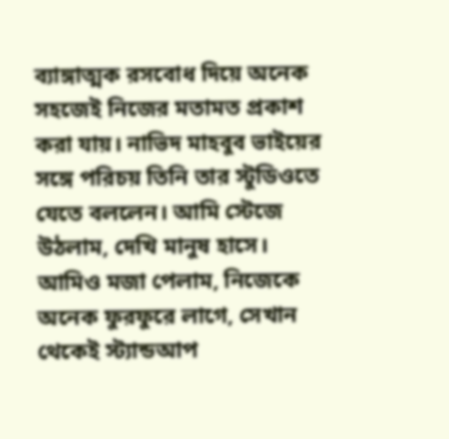ব্যাঙ্গাত্মক রসবোধ দিয়ে অনেক সহজেই নিজের মতামত প্রকাশ করা যায়। নাভিদ মাহবুব ভাইয়ের সঙ্গে পরিচয় তিনি তার স্টুডিওতে যেতে বললেন। আমি স্টেজে উঠলাম, দেখি মানুষ হাসে। আমিও মজা পেলাম, নিজেকে অনেক ফুরফুরে লাগে, সেখান থেকেই স্ট্যান্ডআপ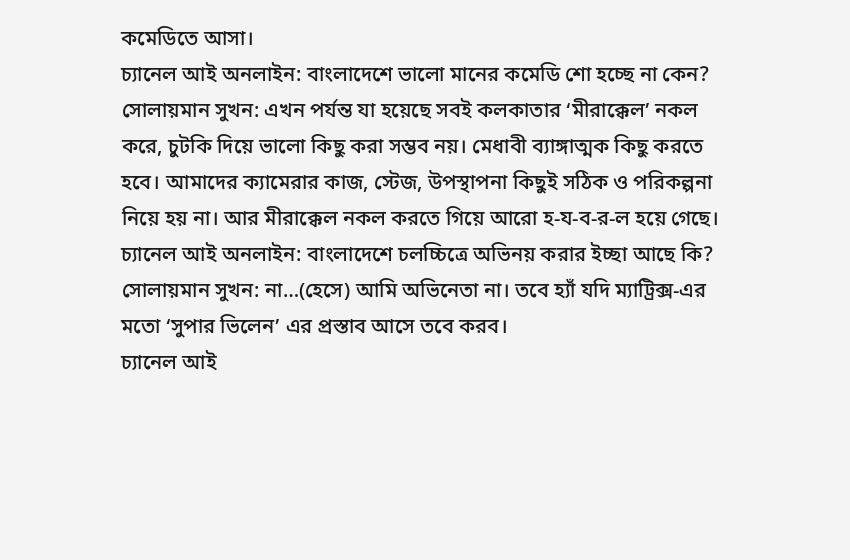কমেডিতে আসা।
চ্যানেল আই অনলাইন: বাংলাদেশে ভালো মানের কমেডি শো হচ্ছে না কেন?
সোলায়মান সুখন: এখন পর্যন্ত যা হয়েছে সবই কলকাতার ‘মীরাক্কেল’ নকল করে, চুটকি দিয়ে ভালো কিছু করা সম্ভব নয়। মেধাবী ব্যাঙ্গাত্মক কিছু করতে হবে। আমাদের ক্যামেরার কাজ, স্টেজ, উপস্থাপনা কিছুই সঠিক ও পরিকল্পনা নিয়ে হয় না। আর মীরাক্কেল নকল করতে গিয়ে আরো হ-য-ব-র-ল হয়ে গেছে।
চ্যানেল আই অনলাইন: বাংলাদেশে চলচ্চিত্রে অভিনয় করার ইচ্ছা আছে কি?
সোলায়মান সুখন: না…(হেসে) আমি অভিনেতা না। তবে হ্যাঁ যদি ম্যাট্রিক্স-এর মতো ‘সুপার ভিলেন’ এর প্রস্তাব আসে তবে করব।
চ্যানেল আই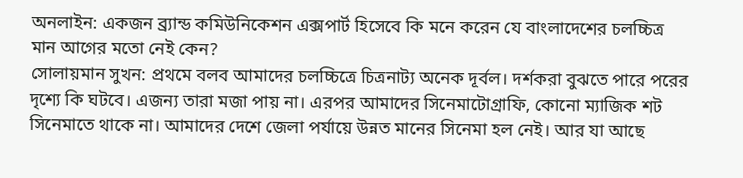অনলাইন: একজন ব্র্যান্ড কমিউনিকেশন এক্সপার্ট হিসেবে কি মনে করেন যে বাংলাদেশের চলচ্চিত্র মান আগের মতো নেই কেন?
সোলায়মান সুখন: প্রথমে বলব আমাদের চলচ্চিত্রে চিত্রনাট্য অনেক দূর্বল। দর্শকরা বুঝতে পারে পরের দৃশ্যে কি ঘটবে। এজন্য তারা মজা পায় না। এরপর আমাদের সিনেমাটোগ্রাফি, কোনো ম্যাজিক শট সিনেমাতে থাকে না। আমাদের দেশে জেলা পর্যায়ে উন্নত মানের সিনেমা হল নেই। আর যা আছে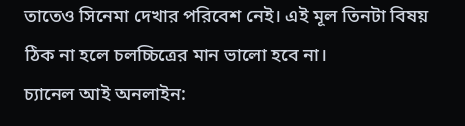তাতেও সিনেমা দেখার পরিবেশ নেই। এই মূল তিনটা বিষয় ঠিক না হলে চলচ্চিত্রের মান ভালো হবে না।
চ্যানেল আই অনলাইন: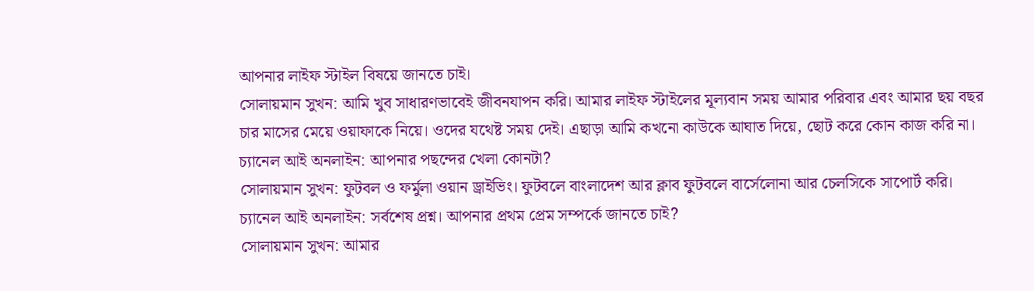আপনার লাইফ স্টাইল বিষয়ে জানতে চাই।
সোলায়মান সুখন: আমি খুব সাধারণভাবেই জীবনযাপন করি। আমার লাইফ স্টাইলের মূল্যবান সময় আমার পরিবার এবং আমার ছয় বছর চার মাসের মেয়ে ওয়াফাকে নিয়ে। ওদের যথেষ্ট সময় দেই। এছাড়া আমি কখনো কাউকে আঘাত দিয়ে, ছোট করে কোন কাজ করি না।
চ্যানেল আই অনলাইন: আপনার পছন্দের খেলা কোনটা?
সোলায়মান সুখন: ফুটবল ও ফর্মুলা ওয়ান ড্রাইভিং। ফুটবলে বাংলাদেশ আর ক্লাব ফুটবলে বার্সেলোনা আর চেলসিকে সাপোর্ট করি।
চ্যানেল আই অনলাইন: সর্বশেষ প্রশ্ন। আপনার প্রথম প্রেম সম্পর্কে জানতে চাই?
সোলায়মান সুখন: আমার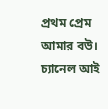প্রথম প্রেম আমার বউ।
চ্যানেল আই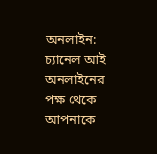অনলাইন: চ্যানেল আই অনলাইনের পক্ষ থেকে আপনাকে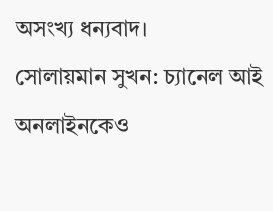অসংখ্য ধন্যবাদ।
সোলায়মান সুখন: চ্যানেল আই অনলাইনকেও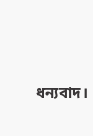ধন্যবাদ।